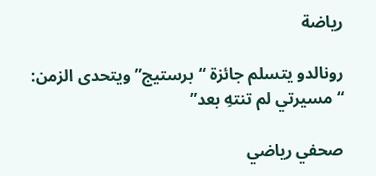رياضة

رونالدو يتسلم جائزة “برستيج” ويتحدى الزمن: “مسيرتي لم تنتهِ بعد”

صحفي رياضي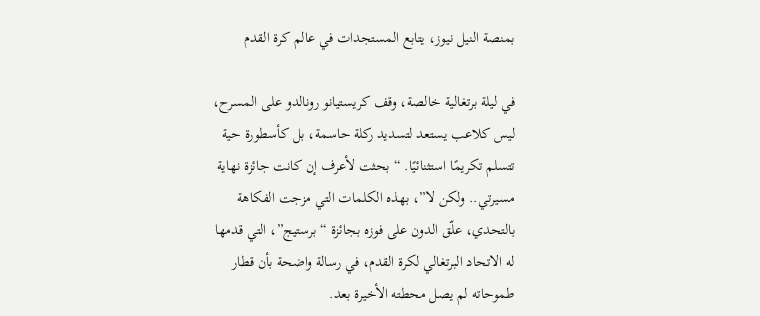بمنصة النيل نيوز، يتابع المستجدات في عالم كرة القدم

في ليلة برتغالية خالصة، وقف كريستيانو رونالدو على المسرح، ليس كلاعب يستعد لتسديد ركلة حاسمة، بل كأسطورة حية تتسلم تكريمًا استثنائيًا. “بحثت لأعرف إن كانت جائزة نهاية مسيرتي.. ولكن لا”، بهذه الكلمات التي مزجت الفكاهة بالتحدي، علّق الدون على فوزه بجائزة “برستيج”، التي قدمها له الاتحاد البرتغالي لكرة القدم، في رسالة واضحة بأن قطار طموحاته لم يصل محطته الأخيرة بعد.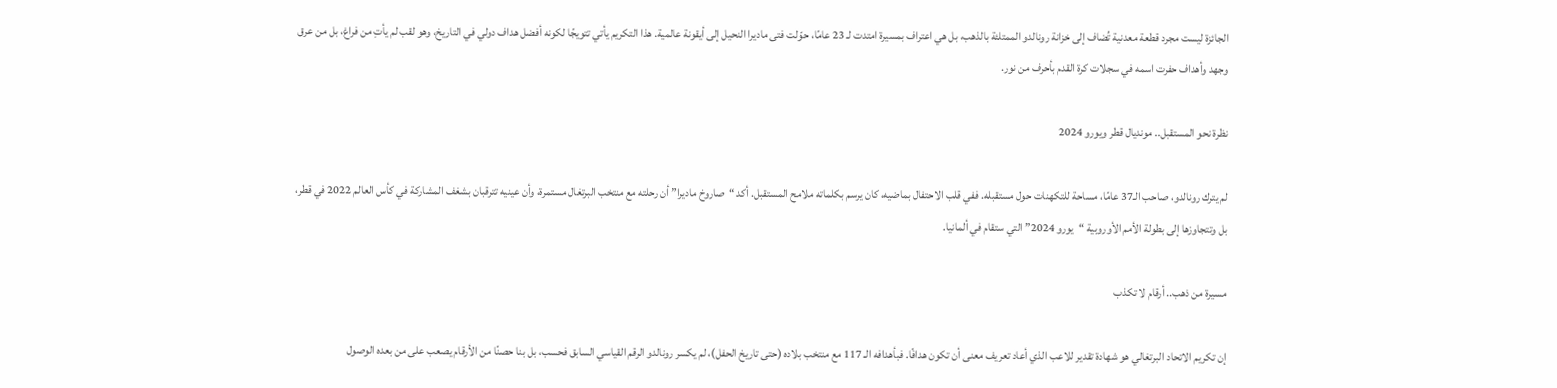الجائزة ليست مجرد قطعة معدنية تُضاف إلى خزانة رونالدو الممتلئة بالذهب، بل هي اعتراف بمسيرة امتدت لـ 23 عامًا، حوّلت فتى ماديرا النحيل إلى أيقونة عالمية. هذا التكريم يأتي تتويجًا لكونه أفضل هداف دولي في التاريخ، وهو لقب لم يأتِ من فراغ، بل من عرق وجهد وأهداف حفرت اسمه في سجلات كرة القدم بأحرف من نور.

نظرة نحو المستقبل.. مونديال قطر ويورو 2024

لم يترك رونالدو، صاحب الـ37 عامًا، مساحة للتكهنات حول مستقبله. ففي قلب الاحتفال بماضيه، كان يرسم بكلماته ملامح المستقبل. أكد “صاروخ ماديرا” أن رحلته مع منتخب البرتغال مستمرة، وأن عينيه تترقبان بشغف المشاركة في كأس العالم 2022 في قطر، بل وتتجاوزها إلى بطولة الأمم الأوروبية “يورو 2024” التي ستقام في ألمانيا.

مسيرة من ذهب.. أرقام لا تكذب

إن تكريم الاتحاد البرتغالي هو شهادة تقدير للاعب الذي أعاد تعريف معنى أن تكون هدافًا. فبأهدافه الـ 117 مع منتخب بلاده (حتى تاريخ الحفل)، لم يكسر رونالدو الرقم القياسي السابق فحسب، بل بنا حصنًا من الأرقام يصعب على من بعده الوصول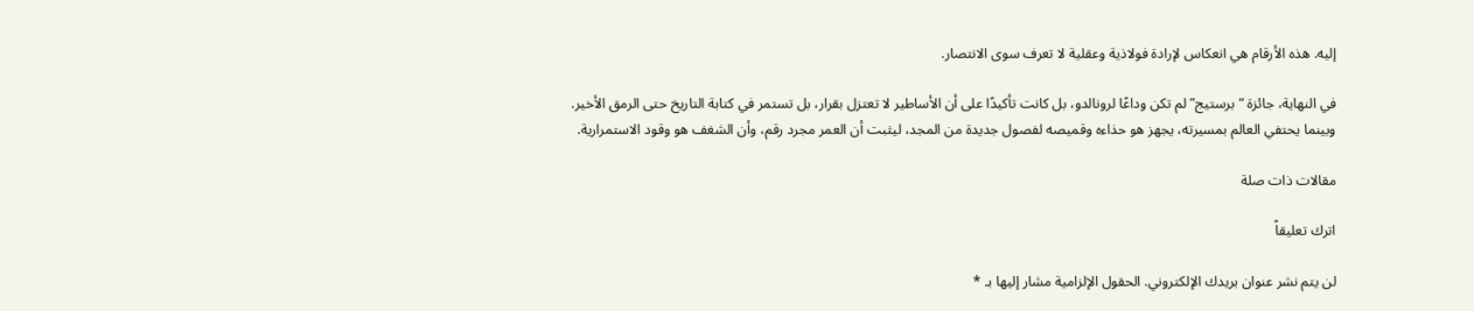إليه. هذه الأرقام هي انعكاس لإرادة فولاذية وعقلية لا تعرف سوى الانتصار.

في النهاية، جائزة “برستيج” لم تكن وداعًا لرونالدو، بل كانت تأكيدًا على أن الأساطير لا تعتزل بقرار، بل تستمر في كتابة التاريخ حتى الرمق الأخير. وبينما يحتفي العالم بمسيرته، يجهز هو حذاءه وقميصه لفصول جديدة من المجد، ليثبت أن العمر مجرد رقم، وأن الشغف هو وقود الاستمرارية.

مقالات ذات صلة

اترك تعليقاً

لن يتم نشر عنوان بريدك الإلكتروني. الحقول الإلزامية مشار إليها بـ *